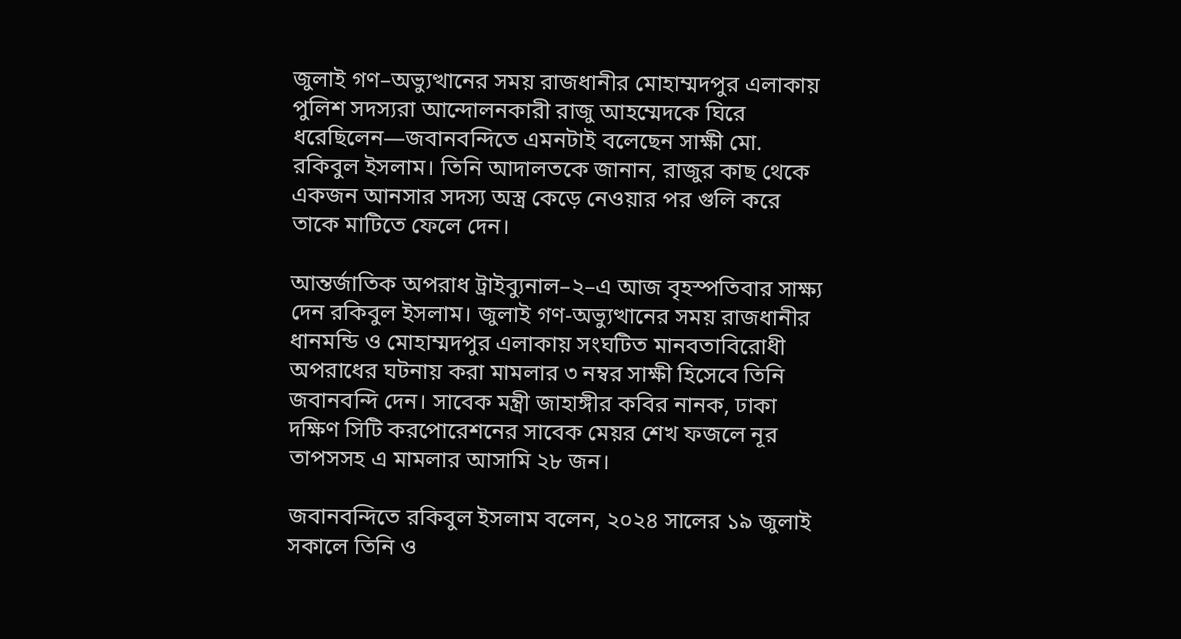জুলাই গণ–অভ্যুত্থানের সময় রাজধানীর মোহাম্মদপুর এলাকায় পুলিশ সদস্যরা আন্দোলনকারী রাজু আহম্মেদকে ঘিরে ধরেছিলেন—জবানবন্দিতে এমনটাই বলেছেন সাক্ষী মো. রকিবুল ইসলাম। তিনি আদালতকে জানান, রাজুর কাছ থেকে একজন আনসার সদস্য অস্ত্র কেড়ে নেওয়ার পর গুলি করে তাকে মাটিতে ফেলে দেন।

আন্তর্জাতিক অপরাধ ট্রাইব্যুনাল–২–এ আজ বৃহস্পতিবার সাক্ষ্য দেন রকিবুল ইসলাম। জুলাই গণ-অভ্যুত্থানের সময় রাজধানীর ধানমন্ডি ও মোহাম্মদপুর এলাকায় সংঘটিত মানবতাবিরোধী অপরাধের ঘটনায় করা মামলার ৩ নম্বর সাক্ষী হিসেবে তিনি জবানবন্দি দেন। সাবেক মন্ত্রী জাহাঙ্গীর কবির নানক, ঢাকা দক্ষিণ সিটি করপোরেশনের সাবেক মেয়র শেখ ফজলে নূর তাপসসহ এ মামলার আসামি ২৮ জন।

জবানবন্দিতে রকিবুল ইসলাম বলেন, ২০২৪ সালের ১৯ জুলাই সকালে তিনি ও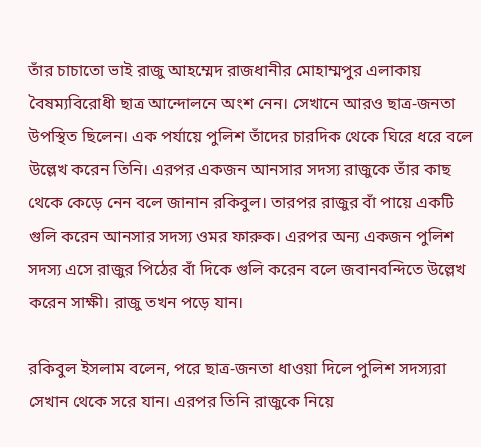তাঁর চাচাতো ভাই রাজু আহম্মেদ রাজধানীর মোহাম্মপুর এলাকায় বৈষম্যবিরোধী ছাত্র আন্দোলনে অংশ নেন। সেখানে আরও ছাত্র-জনতা উপস্থিত ছিলেন। এক পর্যায়ে পুলিশ তাঁদের চারদিক থেকে ঘিরে ধরে বলে উল্লেখ করেন তিনি। এরপর একজন আনসার সদস্য রাজুকে তাঁর কাছ থেকে কেড়ে নেন বলে জানান রকিবুল। তারপর রাজুর বাঁ পায়ে একটি গুলি করেন আনসার সদস্য ওমর ফারুক। এরপর অন্য একজন পুলিশ সদস্য এসে রাজুর পিঠের বাঁ দিকে গুলি করেন বলে জবানবন্দিতে উল্লেখ করেন সাক্ষী। রাজু তখন পড়ে যান।

রকিবুল ইসলাম বলেন, পরে ছাত্র-জনতা ধাওয়া দিলে পুলিশ সদস্যরা সেখান থেকে সরে যান। এরপর তিনি রাজুকে নিয়ে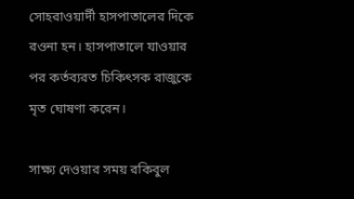সোহরাওয়ার্দী হাসপাতালের দিকে রওনা হন। হাসপাতালে যাওয়ার পর কর্তব্যরত চিকিৎসক রাজুকে মৃত ঘোষণা করেন।

সাক্ষ্য দেওয়ার সময় রকিবুল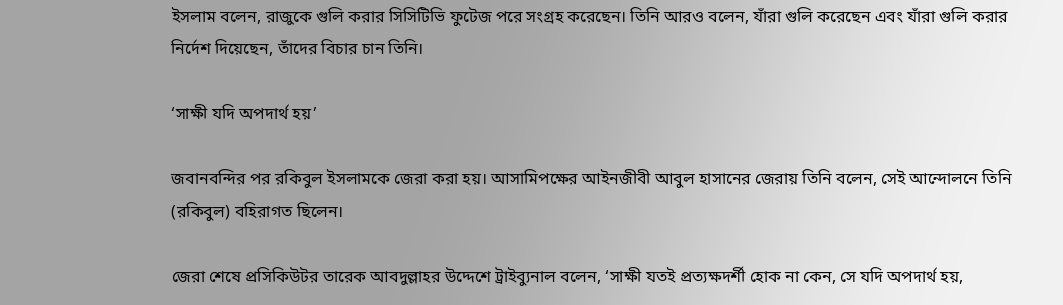ইসলাম বলেন, রাজুকে গুলি করার সিসিটিভি ফুটেজ পরে সংগ্রহ করেছেন। তিনি আরও বলেন, যাঁরা গুলি করেছেন এবং যাঁরা গুলি করার নির্দেশ দিয়েছেন, তাঁদের বিচার চান তিনি।

‘সাক্ষী যদি অপদার্থ হয়’

জবানবন্দির পর রকিবুল ইসলামকে জেরা করা হয়। আসামিপক্ষের আইনজীবী আবুল হাসানের জেরায় তিনি বলেন, সেই আন্দোলনে তিনি (রকিবুল) বহিরাগত ছিলেন।

জেরা শেষে প্রসিকিউটর তারেক আবদুল্লাহর উদ্দেশে ট্রাইব্যুনাল বলেন, ‘সাক্ষী যতই প্রত্যক্ষদর্শী হোক না কেন, সে যদি অপদার্থ হয়,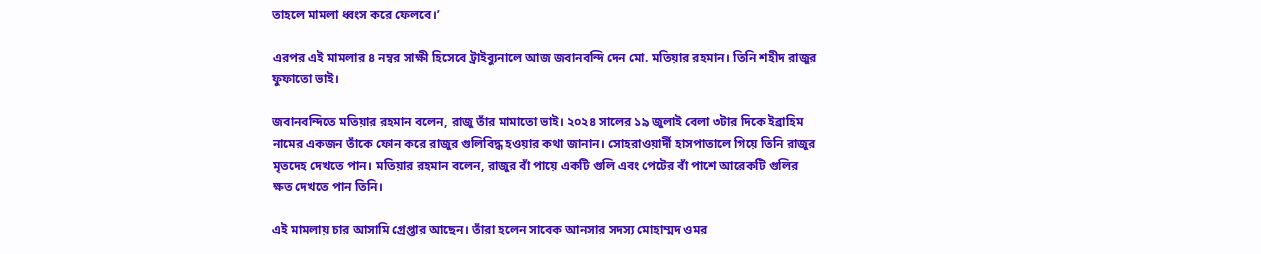তাহলে মামলা ধ্বংস করে ফেলবে।’

এরপর এই মামলার ৪ নম্বর সাক্ষী হিসেবে ট্রাইব্যুনালে আজ জবানবন্দি দেন মো. মতিয়ার রহমান। তিনি শহীদ রাজুর ফুফাতো ভাই।

জবানবন্দিতে মতিয়ার রহমান বলেন, রাজু তাঁর মামাতো ভাই। ২০২৪ সালের ১৯ জুলাই বেলা ৩টার দিকে ইব্রাহিম নামের একজন তাঁকে ফোন করে রাজুর গুলিবিদ্ধ হওয়ার কথা জানান। সোহরাওয়ার্দী হাসপাতালে গিয়ে তিনি রাজুর মৃতদেহ দেখতে পান। মতিয়ার রহমান বলেন, রাজুর বাঁ পায়ে একটি গুলি এবং পেটের বাঁ পাশে আরেকটি গুলির ক্ষত দেখতে পান তিনি।

এই মামলায় চার আসামি গ্রেপ্তার আছেন। তাঁরা হলেন সাবেক আনসার সদস্য মোহাম্মদ ওমর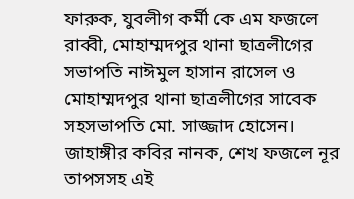ফারুক, যুবলীগ কর্মী কে এম ফজলে রাব্বী, মোহাম্মদপুর থানা ছাত্রলীগের সভাপতি নাঈমুল হাসান রাসেল ও মোহাম্মদপুর থানা ছাত্রলীগের সাবেক সহসভাপতি মো. সাজ্জাদ হোসেন। জাহাঙ্গীর কবির নানক, শেখ ফজলে নূর তাপসসহ এই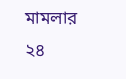মামলার ২৪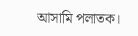আসামি পলাতক।